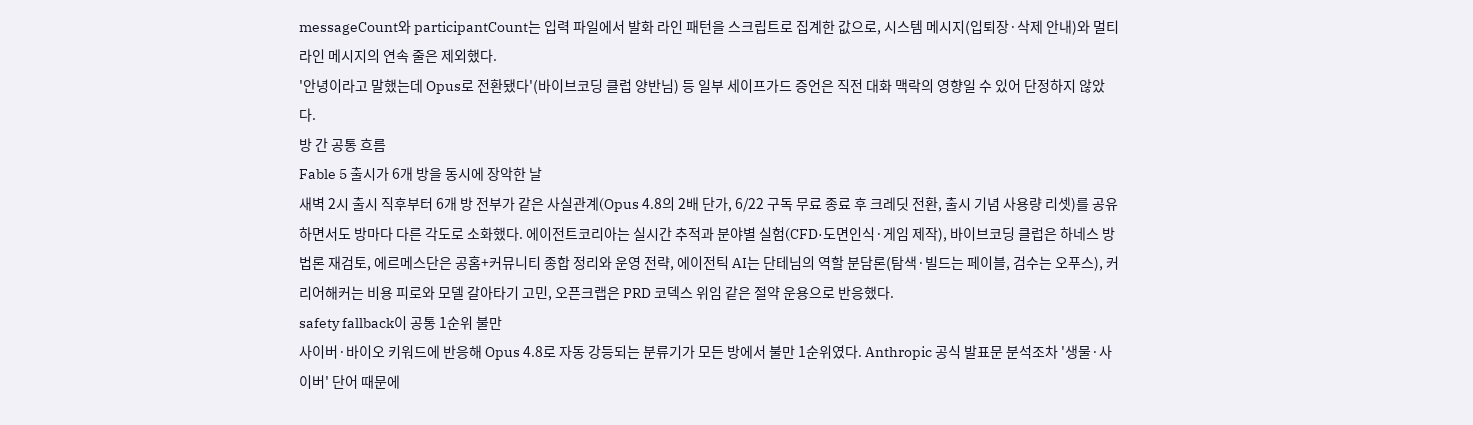messageCount와 participantCount는 입력 파일에서 발화 라인 패턴을 스크립트로 집계한 값으로, 시스템 메시지(입퇴장·삭제 안내)와 멀티라인 메시지의 연속 줄은 제외했다.
'안녕이라고 말했는데 Opus로 전환됐다'(바이브코딩 클럽 양반님) 등 일부 세이프가드 증언은 직전 대화 맥락의 영향일 수 있어 단정하지 않았다.
방 간 공통 흐름
Fable 5 출시가 6개 방을 동시에 장악한 날
새벽 2시 출시 직후부터 6개 방 전부가 같은 사실관계(Opus 4.8의 2배 단가, 6/22 구독 무료 종료 후 크레딧 전환, 출시 기념 사용량 리셋)를 공유하면서도 방마다 다른 각도로 소화했다. 에이전트코리아는 실시간 추적과 분야별 실험(CFD·도면인식·게임 제작), 바이브코딩 클럽은 하네스 방법론 재검토, 에르메스단은 공홈+커뮤니티 종합 정리와 운영 전략, 에이전틱 AI는 단테님의 역할 분담론(탐색·빌드는 페이블, 검수는 오푸스), 커리어해커는 비용 피로와 모델 갈아타기 고민, 오픈크랩은 PRD 코덱스 위임 같은 절약 운용으로 반응했다.
safety fallback이 공통 1순위 불만
사이버·바이오 키워드에 반응해 Opus 4.8로 자동 강등되는 분류기가 모든 방에서 불만 1순위였다. Anthropic 공식 발표문 분석조차 '생물·사이버' 단어 때문에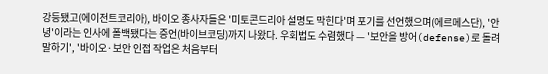강등됐고(에이전트코리아), 바이오 종사자들은 '미토콘드리아 설명도 막힌다'며 포기를 선언했으며(에르메스단), '안녕'이라는 인사에 폴백됐다는 증언(바이브코딩)까지 나왔다. 우회법도 수렴했다 — '보안을 방어(defense)로 돌려 말하기', '바이오·보안 인접 작업은 처음부터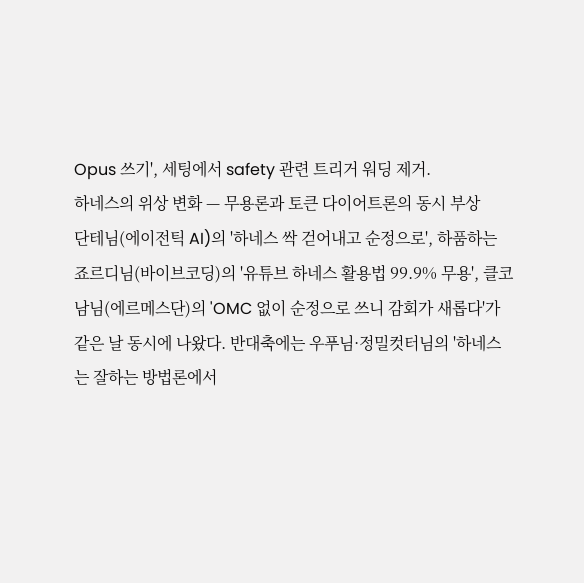Opus 쓰기', 세팅에서 safety 관련 트리거 워딩 제거.
하네스의 위상 변화 — 무용론과 토큰 다이어트론의 동시 부상
단테님(에이전틱 AI)의 '하네스 싹 걷어내고 순정으로', 하품하는 죠르디님(바이브코딩)의 '유튜브 하네스 활용법 99.9% 무용', 클코남님(에르메스단)의 'OMC 없이 순정으로 쓰니 감회가 새롭다'가 같은 날 동시에 나왔다. 반대축에는 우푸님·정밀컷터님의 '하네스는 잘하는 방법론에서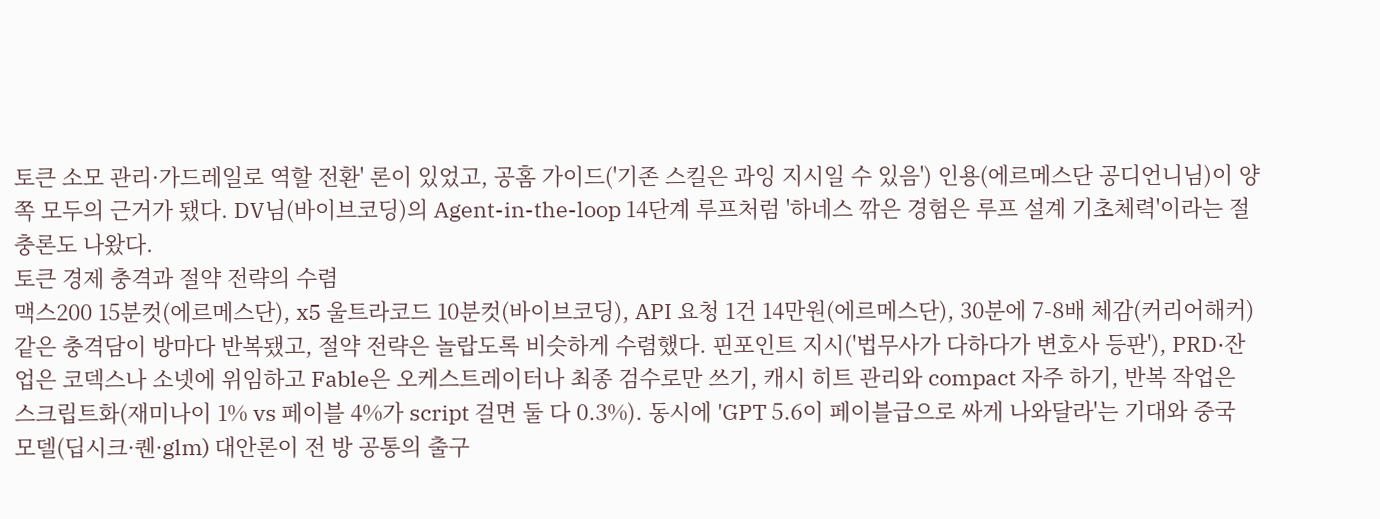토큰 소모 관리·가드레일로 역할 전환' 론이 있었고, 공홈 가이드('기존 스킬은 과잉 지시일 수 있음') 인용(에르메스단 공디언니님)이 양쪽 모두의 근거가 됐다. DV님(바이브코딩)의 Agent-in-the-loop 14단계 루프처럼 '하네스 깎은 경험은 루프 설계 기초체력'이라는 절충론도 나왔다.
토큰 경제 충격과 절약 전략의 수렴
맥스200 15분컷(에르메스단), x5 울트라코드 10분컷(바이브코딩), API 요청 1건 14만원(에르메스단), 30분에 7-8배 체감(커리어해커) 같은 충격담이 방마다 반복됐고, 절약 전략은 놀랍도록 비슷하게 수렴했다. 핀포인트 지시('법무사가 다하다가 변호사 등판'), PRD·잔업은 코덱스나 소넷에 위임하고 Fable은 오케스트레이터나 최종 검수로만 쓰기, 캐시 히트 관리와 compact 자주 하기, 반복 작업은 스크립트화(재미나이 1% vs 페이블 4%가 script 걸면 둘 다 0.3%). 동시에 'GPT 5.6이 페이블급으로 싸게 나와달라'는 기대와 중국 모델(딥시크·퀜·glm) 대안론이 전 방 공통의 출구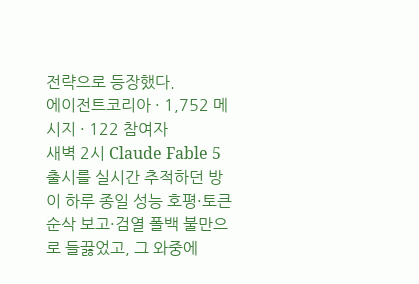전략으로 등장했다.
에이전트코리아 · 1,752 메시지 · 122 참여자
새벽 2시 Claude Fable 5 출시를 실시간 추적하던 방이 하루 종일 성능 호평·토큰 순삭 보고·검열 폴백 불만으로 들끓었고, 그 와중에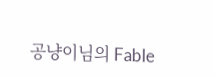공냥이님의 Fable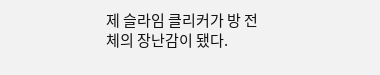제 슬라임 클리커가 방 전체의 장난감이 됐다.